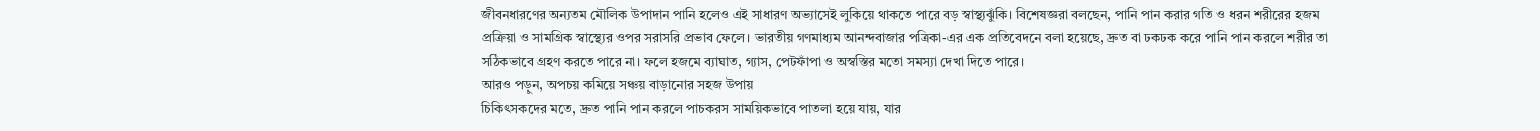জীবনধারণের অন্যতম মৌলিক উপাদান পানি হলেও এই সাধারণ অভ্যাসেই লুকিয়ে থাকতে পারে বড় স্বাস্থ্যঝুঁকি। বিশেষজ্ঞরা বলছেন, পানি পান করার গতি ও ধরন শরীরের হজম প্রক্রিয়া ও সামগ্রিক স্বাস্থ্যের ওপর সরাসরি প্রভাব ফেলে। ভারতীয় গণমাধ্যম আনন্দবাজার পত্রিকা-এর এক প্রতিবেদনে বলা হয়েছে, দ্রুত বা ঢকঢক করে পানি পান করলে শরীর তা সঠিকভাবে গ্রহণ করতে পারে না। ফলে হজমে ব্যাঘাত, গ্যাস, পেটফাঁপা ও অস্বস্তির মতো সমস্যা দেখা দিতে পারে।
আরও পড়ুন, অপচয় কমিয়ে সঞ্চয় বাড়ানোর সহজ উপায়
চিকিৎসকদের মতে, দ্রুত পানি পান করলে পাচকরস সাময়িকভাবে পাতলা হয়ে যায়, যার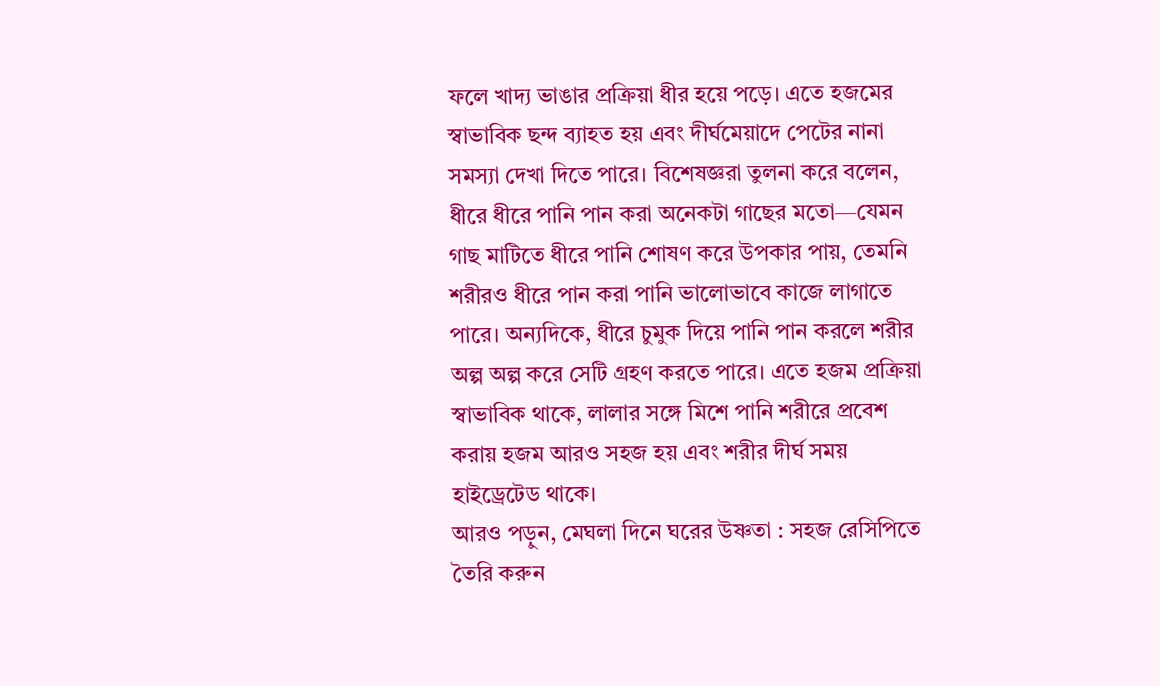ফলে খাদ্য ভাঙার প্রক্রিয়া ধীর হয়ে পড়ে। এতে হজমের স্বাভাবিক ছন্দ ব্যাহত হয় এবং দীর্ঘমেয়াদে পেটের নানা সমস্যা দেখা দিতে পারে। বিশেষজ্ঞরা তুলনা করে বলেন, ধীরে ধীরে পানি পান করা অনেকটা গাছের মতো—যেমন গাছ মাটিতে ধীরে পানি শোষণ করে উপকার পায়, তেমনি শরীরও ধীরে পান করা পানি ভালোভাবে কাজে লাগাতে পারে। অন্যদিকে, ধীরে চুমুক দিয়ে পানি পান করলে শরীর অল্প অল্প করে সেটি গ্রহণ করতে পারে। এতে হজম প্রক্রিয়া স্বাভাবিক থাকে, লালার সঙ্গে মিশে পানি শরীরে প্রবেশ করায় হজম আরও সহজ হয় এবং শরীর দীর্ঘ সময় হাইড্রেটেড থাকে।
আরও পড়ুন, মেঘলা দিনে ঘরের উষ্ণতা : সহজ রেসিপিতে তৈরি করুন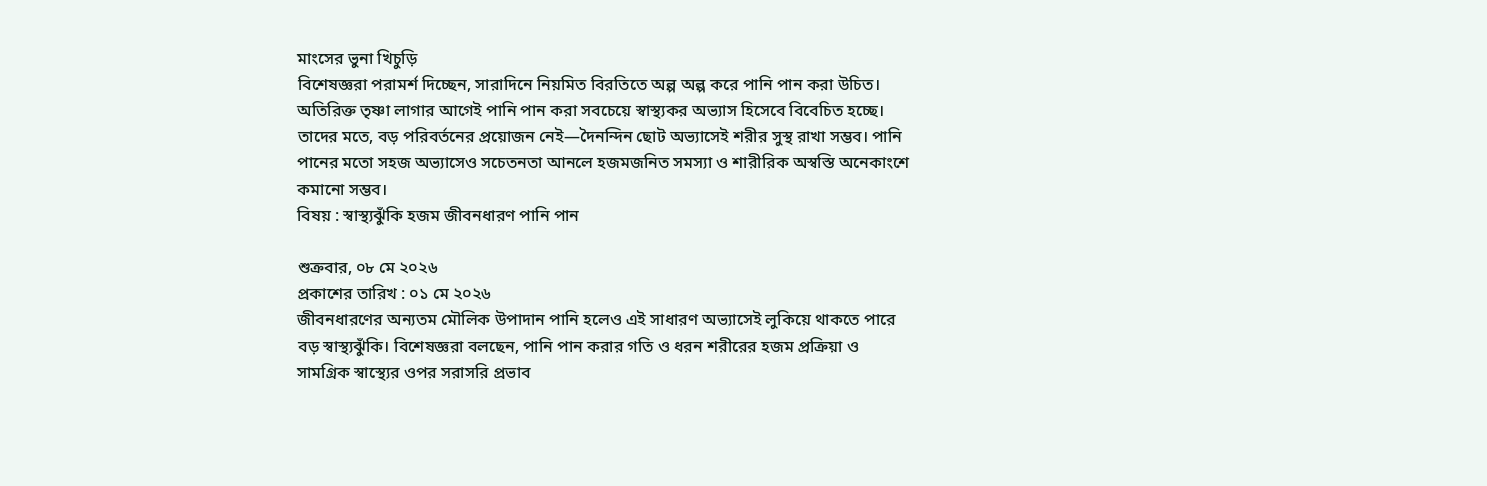মাংসের ভুনা খিচুড়ি
বিশেষজ্ঞরা পরামর্শ দিচ্ছেন, সারাদিনে নিয়মিত বিরতিতে অল্প অল্প করে পানি পান করা উচিত। অতিরিক্ত তৃষ্ণা লাগার আগেই পানি পান করা সবচেয়ে স্বাস্থ্যকর অভ্যাস হিসেবে বিবেচিত হচ্ছে। তাদের মতে, বড় পরিবর্তনের প্রয়োজন নেই—দৈনন্দিন ছোট অভ্যাসেই শরীর সুস্থ রাখা সম্ভব। পানি পানের মতো সহজ অভ্যাসেও সচেতনতা আনলে হজমজনিত সমস্যা ও শারীরিক অস্বস্তি অনেকাংশে কমানো সম্ভব।
বিষয় : স্বাস্থ্যঝুঁকি হজম জীবনধারণ পানি পান

শুক্রবার, ০৮ মে ২০২৬
প্রকাশের তারিখ : ০১ মে ২০২৬
জীবনধারণের অন্যতম মৌলিক উপাদান পানি হলেও এই সাধারণ অভ্যাসেই লুকিয়ে থাকতে পারে বড় স্বাস্থ্যঝুঁকি। বিশেষজ্ঞরা বলছেন, পানি পান করার গতি ও ধরন শরীরের হজম প্রক্রিয়া ও সামগ্রিক স্বাস্থ্যের ওপর সরাসরি প্রভাব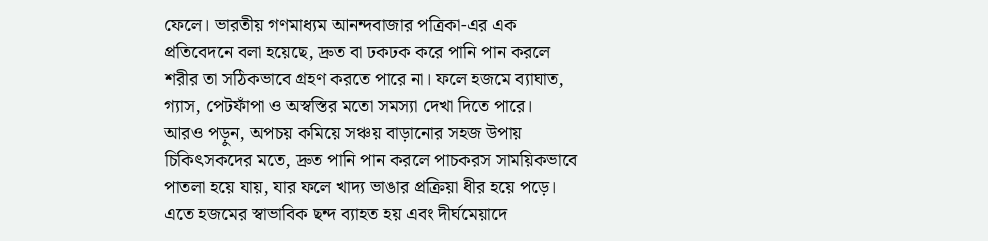ফেলে। ভারতীয় গণমাধ্যম আনন্দবাজার পত্রিকা-এর এক প্রতিবেদনে বলা হয়েছে, দ্রুত বা ঢকঢক করে পানি পান করলে শরীর তা সঠিকভাবে গ্রহণ করতে পারে না। ফলে হজমে ব্যাঘাত, গ্যাস, পেটফাঁপা ও অস্বস্তির মতো সমস্যা দেখা দিতে পারে।
আরও পড়ুন, অপচয় কমিয়ে সঞ্চয় বাড়ানোর সহজ উপায়
চিকিৎসকদের মতে, দ্রুত পানি পান করলে পাচকরস সাময়িকভাবে পাতলা হয়ে যায়, যার ফলে খাদ্য ভাঙার প্রক্রিয়া ধীর হয়ে পড়ে। এতে হজমের স্বাভাবিক ছন্দ ব্যাহত হয় এবং দীর্ঘমেয়াদে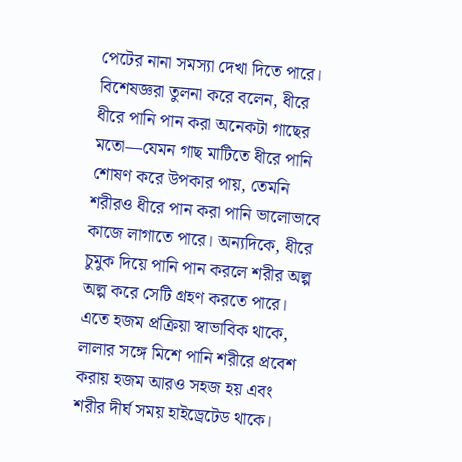পেটের নানা সমস্যা দেখা দিতে পারে। বিশেষজ্ঞরা তুলনা করে বলেন, ধীরে ধীরে পানি পান করা অনেকটা গাছের মতো—যেমন গাছ মাটিতে ধীরে পানি শোষণ করে উপকার পায়, তেমনি শরীরও ধীরে পান করা পানি ভালোভাবে কাজে লাগাতে পারে। অন্যদিকে, ধীরে চুমুক দিয়ে পানি পান করলে শরীর অল্প অল্প করে সেটি গ্রহণ করতে পারে। এতে হজম প্রক্রিয়া স্বাভাবিক থাকে, লালার সঙ্গে মিশে পানি শরীরে প্রবেশ করায় হজম আরও সহজ হয় এবং শরীর দীর্ঘ সময় হাইড্রেটেড থাকে।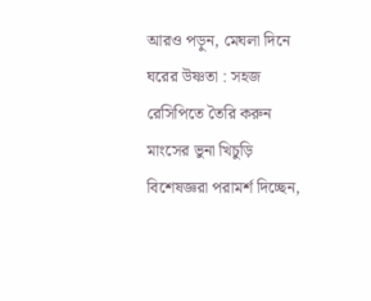আরও পড়ুন, মেঘলা দিনে ঘরের উষ্ণতা : সহজ রেসিপিতে তৈরি করুন মাংসের ভুনা খিচুড়ি
বিশেষজ্ঞরা পরামর্শ দিচ্ছেন,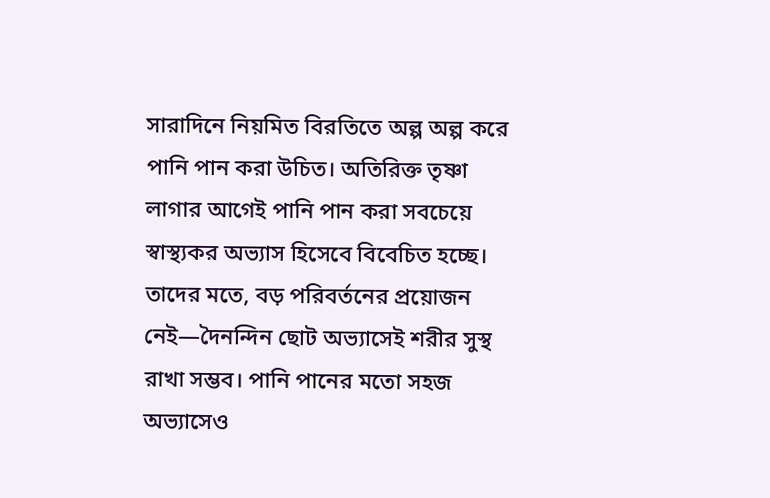সারাদিনে নিয়মিত বিরতিতে অল্প অল্প করে পানি পান করা উচিত। অতিরিক্ত তৃষ্ণা লাগার আগেই পানি পান করা সবচেয়ে স্বাস্থ্যকর অভ্যাস হিসেবে বিবেচিত হচ্ছে। তাদের মতে, বড় পরিবর্তনের প্রয়োজন নেই—দৈনন্দিন ছোট অভ্যাসেই শরীর সুস্থ রাখা সম্ভব। পানি পানের মতো সহজ অভ্যাসেও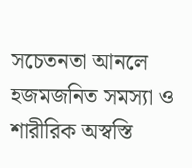সচেতনতা আনলে হজমজনিত সমস্যা ও শারীরিক অস্বস্তি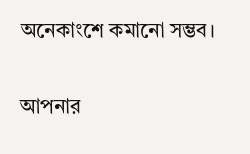অনেকাংশে কমানো সম্ভব।

আপনার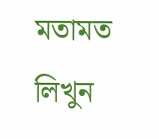মতামত লিখুন